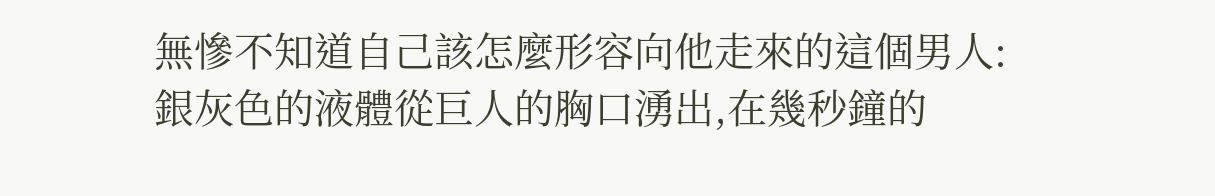無慘不知道自己該怎麼形容向他走來的這個男人:
銀灰色的液體從巨人的胸口湧出,在幾秒鐘的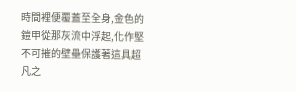時間裡便覆蓋至全身,金色的鎧甲從那灰流中浮起,化作堅不可摧的壁壘保護著這具超凡之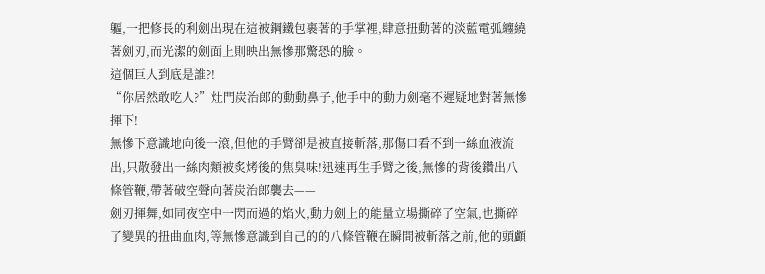軀,一把修長的利劍出現在這被鋼鐵包裹著的手掌裡,肆意扭動著的淡藍電弧纏繞著劍刃,而光潔的劍面上則映出無慘那驚恐的臉。
這個巨人到底是誰?!
“你居然敢吃人?”灶門炭治郎的動動鼻子,他手中的動力劍毫不遲疑地對著無慘揮下!
無慘下意識地向後一滾,但他的手臂卻是被直接斬落,那傷口看不到一絲血液流出,只散發出一絲肉類被炙烤後的焦臭味!迅速再生手臂之後,無慘的背後鑽出八條管鞭,帶著破空聲向著炭治郎襲去——
劍刃揮舞,如同夜空中一閃而過的焰火,動力劍上的能量立場撕碎了空氣,也撕碎了變異的扭曲血肉,等無慘意識到自己的的八條管鞭在瞬間被斬落之前,他的頭顱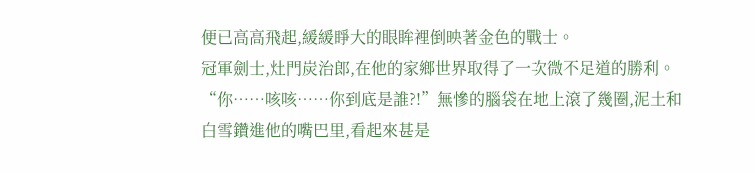便已高高飛起,緩緩睜大的眼眸裡倒映著金色的戰士。
冠軍劍士,灶門炭治郎,在他的家鄉世界取得了一次微不足道的勝利。
“你……咳咳……你到底是誰?!”無慘的腦袋在地上滾了幾圈,泥土和白雪鑽進他的嘴巴里,看起來甚是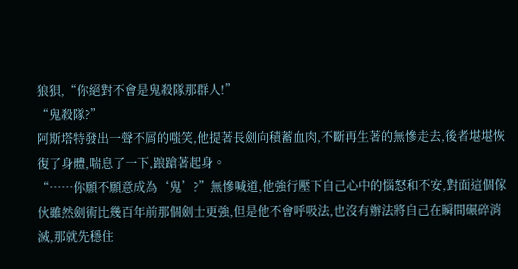狼狽,“你絕對不會是鬼殺隊那群人!”
“鬼殺隊?”
阿斯塔特發出一聲不屑的嗤笑,他提著長劍向積蓄血肉,不斷再生著的無慘走去,後者堪堪恢復了身體,喘息了一下,踉蹌著起身。
“……你願不願意成為‘鬼’?”無慘喊道,他強行壓下自己心中的惱怒和不安,對面這個傢伙雖然劍術比幾百年前那個劍士更強,但是他不會呼吸法,也沒有辦法將自己在瞬間碾碎消滅,那就先穩住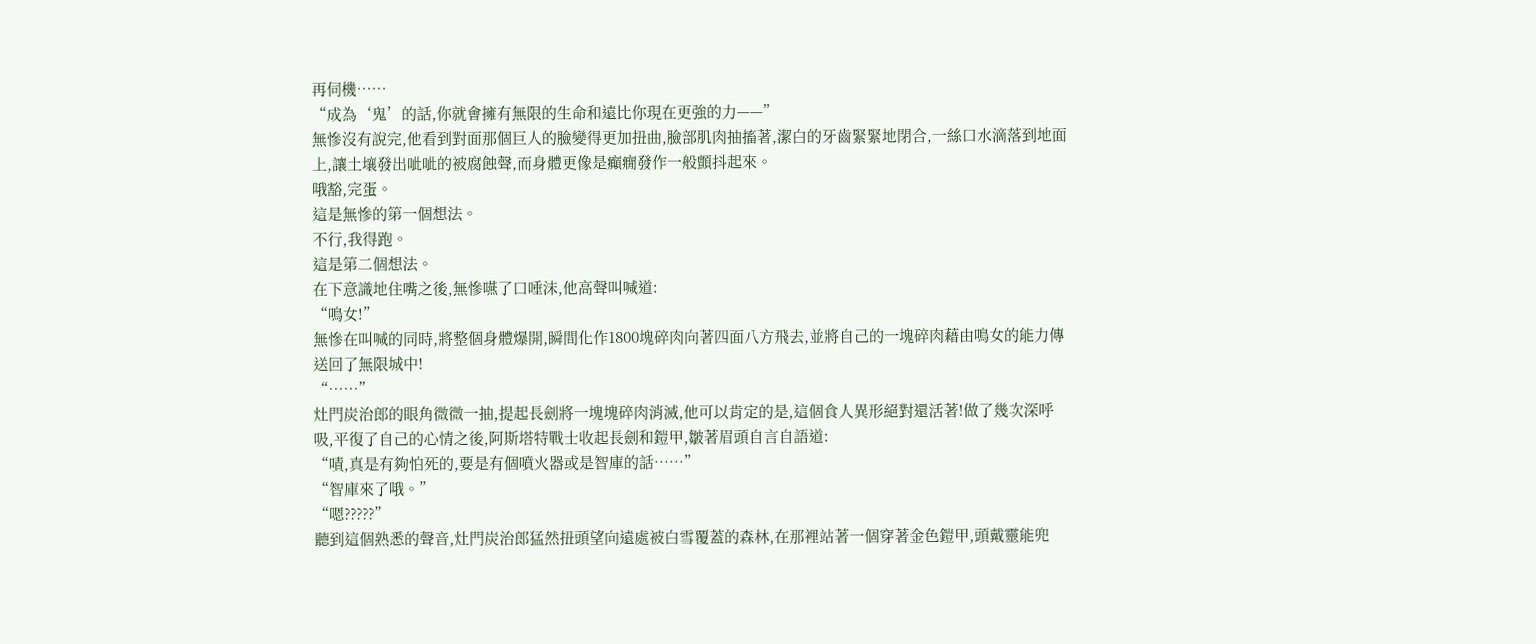再伺機……
“成為‘鬼’的話,你就會擁有無限的生命和遠比你現在更強的力——”
無慘沒有說完,他看到對面那個巨人的臉變得更加扭曲,臉部肌肉抽搐著,潔白的牙齒緊緊地閉合,一絲口水滴落到地面上,讓土壤發出呲呲的被腐蝕聲,而身體更像是癲癇發作一般顫抖起來。
哦豁,完蛋。
這是無慘的第一個想法。
不行,我得跑。
這是第二個想法。
在下意識地住嘴之後,無慘嚥了口唾沫,他高聲叫喊道:
“鳴女!”
無慘在叫喊的同時,將整個身體爆開,瞬間化作1800塊碎肉向著四面八方飛去,並將自己的一塊碎肉藉由鳴女的能力傳送回了無限城中!
“……”
灶門炭治郎的眼角微微一抽,提起長劍將一塊塊碎肉消滅,他可以肯定的是,這個食人異形絕對還活著!做了幾次深呼吸,平復了自己的心情之後,阿斯塔特戰士收起長劍和鎧甲,皺著眉頭自言自語道:
“嘖,真是有夠怕死的,要是有個噴火器或是智庫的話……”
“智庫來了哦。”
“嗯?????”
聽到這個熟悉的聲音,灶門炭治郎猛然扭頭望向遠處被白雪覆蓋的森林,在那裡站著一個穿著金色鎧甲,頭戴靈能兜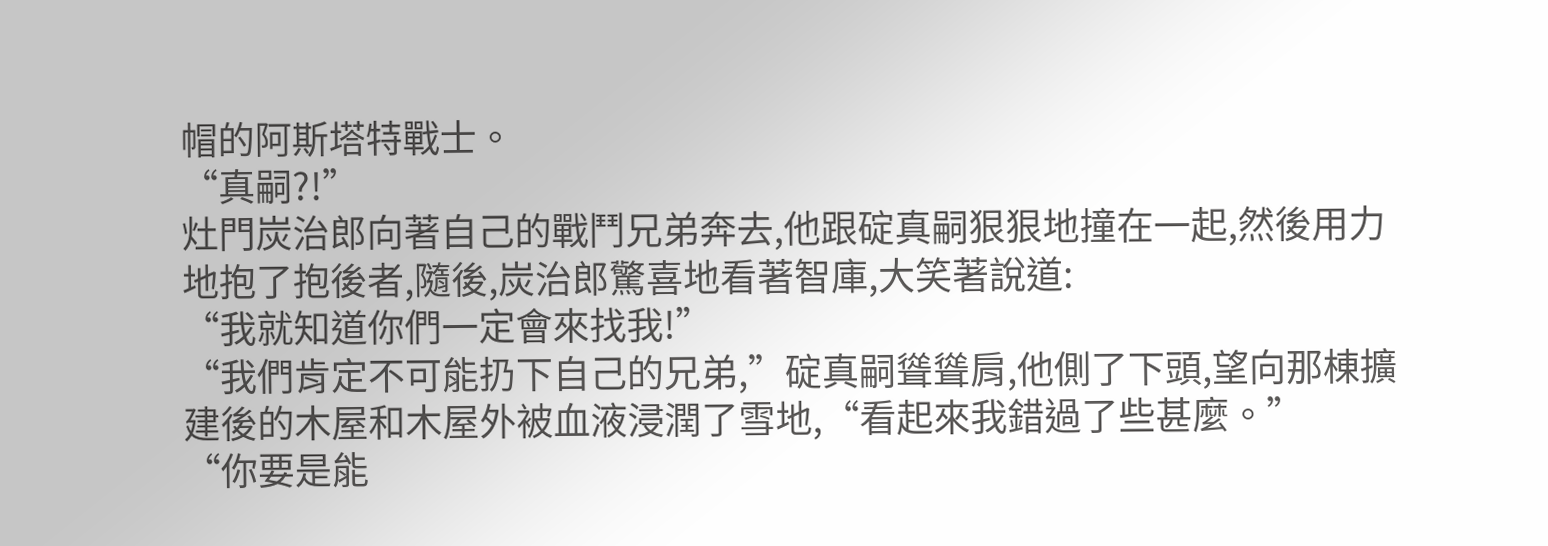帽的阿斯塔特戰士。
“真嗣?!”
灶門炭治郎向著自己的戰鬥兄弟奔去,他跟碇真嗣狠狠地撞在一起,然後用力地抱了抱後者,隨後,炭治郎驚喜地看著智庫,大笑著說道:
“我就知道你們一定會來找我!”
“我們肯定不可能扔下自己的兄弟,”碇真嗣聳聳肩,他側了下頭,望向那棟擴建後的木屋和木屋外被血液浸潤了雪地,“看起來我錯過了些甚麼。”
“你要是能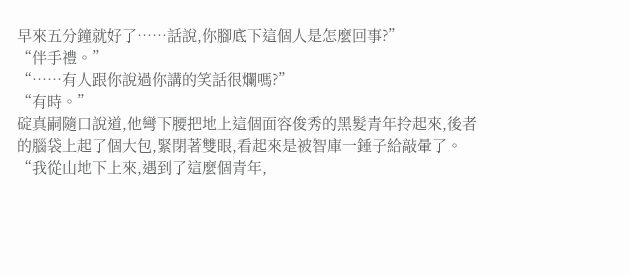早來五分鐘就好了……話說,你腳底下這個人是怎麼回事?”
“伴手禮。”
“……有人跟你說過你講的笑話很爛嗎?”
“有時。”
碇真嗣隨口說道,他彎下腰把地上這個面容俊秀的黑髮青年拎起來,後者的腦袋上起了個大包,緊閉著雙眼,看起來是被智庫一錘子給敲暈了。
“我從山地下上來,遇到了這麼個青年,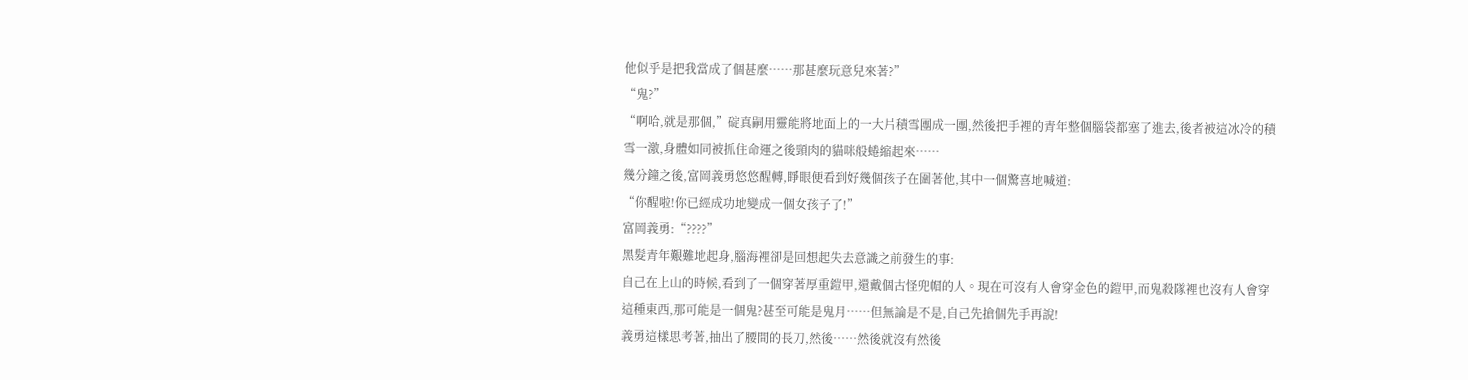他似乎是把我當成了個甚麼……那甚麼玩意兒來著?”
“鬼?”
“啊哈,就是那個,”碇真嗣用靈能將地面上的一大片積雪團成一團,然後把手裡的青年整個腦袋都塞了進去,後者被這冰冷的積雪一激,身體如同被抓住命運之後頸肉的貓咪般蜷縮起來……
幾分鐘之後,富岡義勇悠悠醒轉,睜眼便看到好幾個孩子在圍著他,其中一個驚喜地喊道:
“你醒啦!你已經成功地變成一個女孩子了!”
富岡義勇:“????”
黑髮青年艱難地起身,腦海裡卻是回想起失去意識之前發生的事:
自己在上山的時候,看到了一個穿著厚重鎧甲,還戴個古怪兜帽的人。現在可沒有人會穿金色的鎧甲,而鬼殺隊裡也沒有人會穿這種東西,那可能是一個鬼?甚至可能是鬼月……但無論是不是,自己先搶個先手再說!
義勇這樣思考著,抽出了腰間的長刀,然後……然後就沒有然後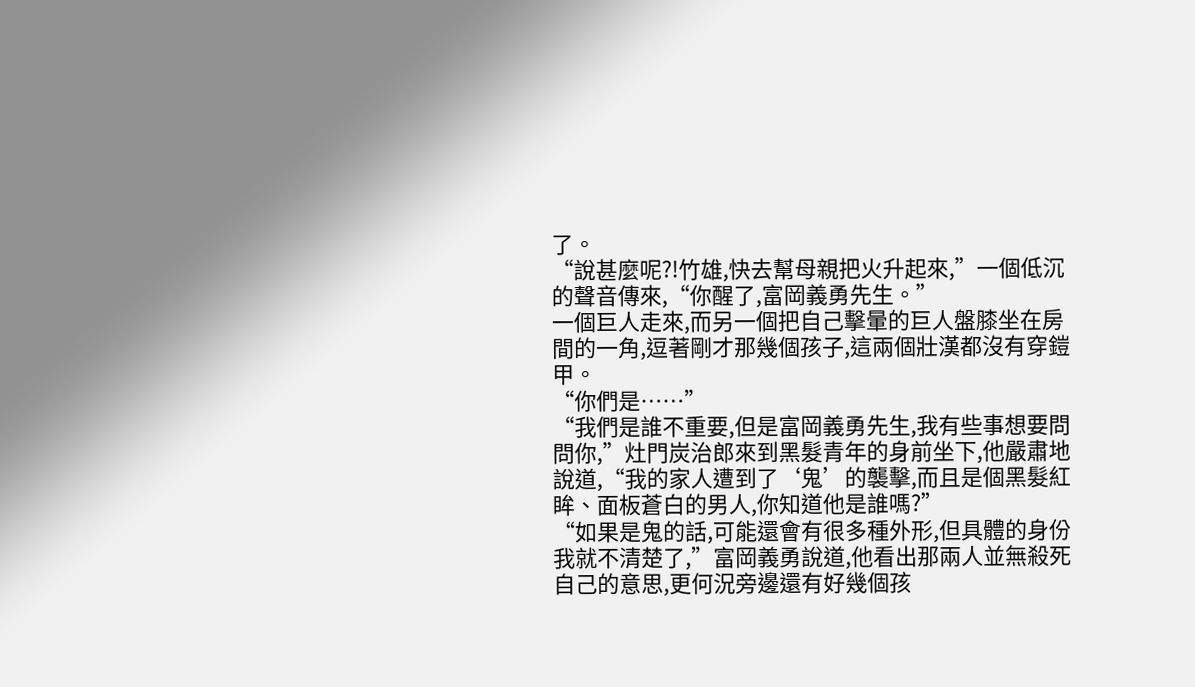了。
“說甚麼呢?!竹雄,快去幫母親把火升起來,”一個低沉的聲音傳來,“你醒了,富岡義勇先生。”
一個巨人走來,而另一個把自己擊暈的巨人盤膝坐在房間的一角,逗著剛才那幾個孩子,這兩個壯漢都沒有穿鎧甲。
“你們是……”
“我們是誰不重要,但是富岡義勇先生,我有些事想要問問你,”灶門炭治郎來到黑髮青年的身前坐下,他嚴肅地說道,“我的家人遭到了‘鬼’的襲擊,而且是個黑髮紅眸、面板蒼白的男人,你知道他是誰嗎?”
“如果是鬼的話,可能還會有很多種外形,但具體的身份我就不清楚了,”富岡義勇說道,他看出那兩人並無殺死自己的意思,更何況旁邊還有好幾個孩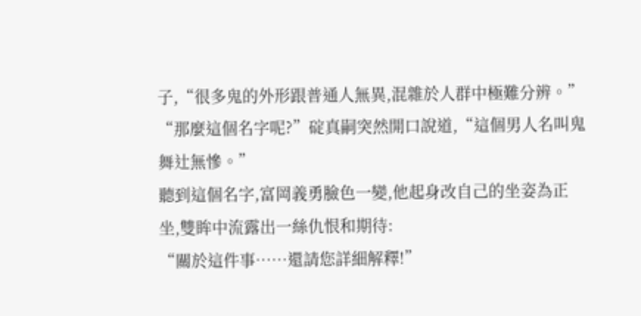子,“很多鬼的外形跟普通人無異,混雜於人群中極難分辨。”
“那麼這個名字呢?”碇真嗣突然開口說道,“這個男人名叫鬼舞辻無慘。”
聽到這個名字,富岡義勇臉色一變,他起身改自己的坐姿為正坐,雙眸中流露出一絲仇恨和期待:
“關於這件事……還請您詳細解釋!”